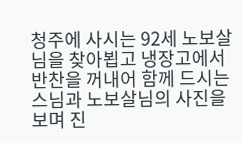청주에 사시는 92세 노보살님을 찾아뵙고 냉장고에서 반찬을 꺼내어 함께 드시는 스님과 노보살님의 사진을 보며 진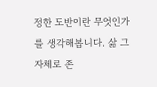정한 도반이란 무엇인가를 생각해봅니다. 삶 그자체로 존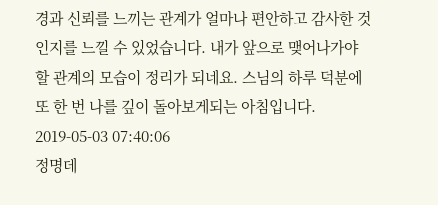경과 신뢰를 느끼는 관계가 얼마나 편안하고 감사한 것인지를 느낄 수 있었습니다. 내가 앞으로 맺어나가야 할 관계의 모습이 정리가 되네요. 스님의 하루 덕분에 또 한 번 나를 깊이 돌아보게되는 아침입니다.
2019-05-03 07:40:06
정명데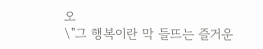오
\"그 행복이란 막 들뜨는 즐거운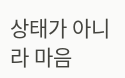상태가 아니라 마음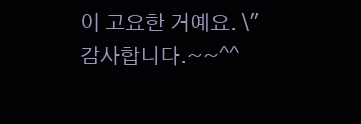이 고요한 거예요. \" 감사합니다.~~^^